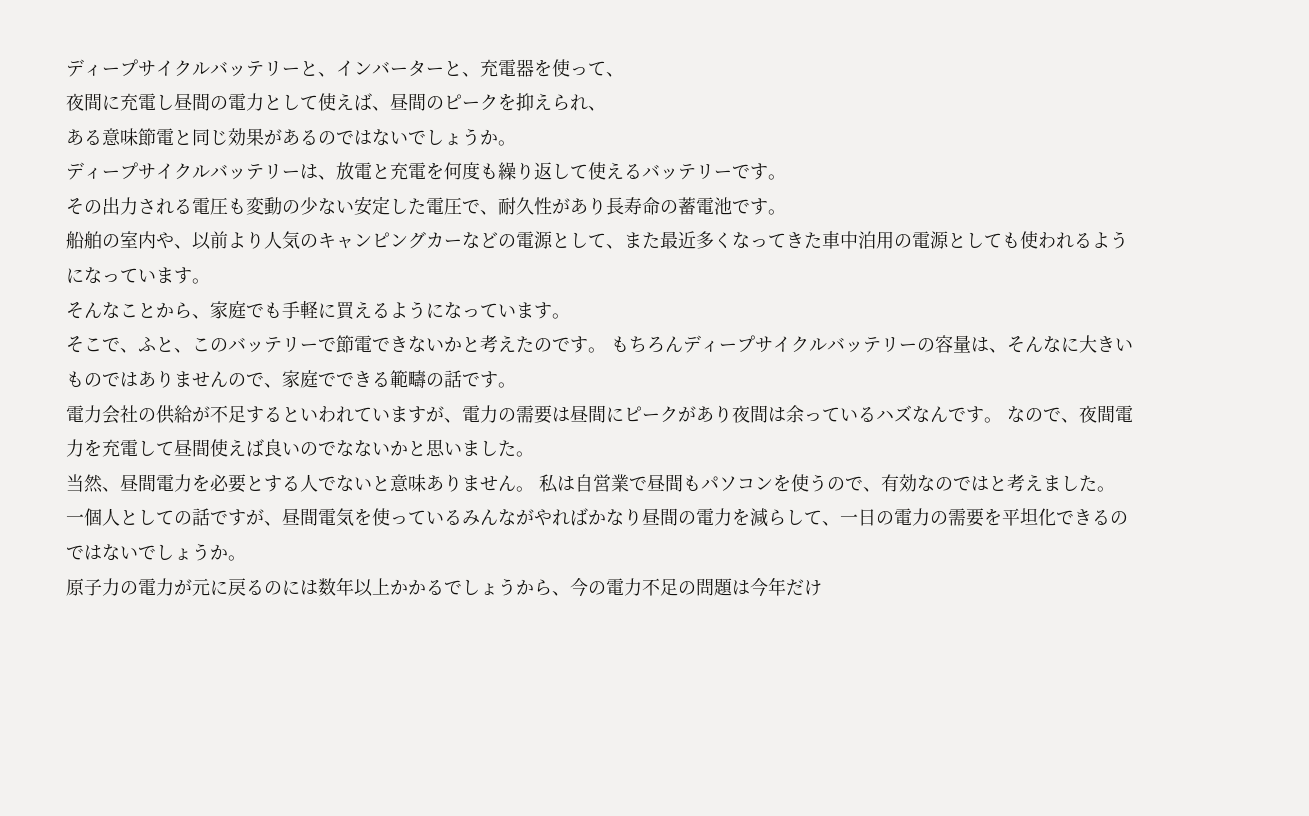ディープサイクルバッテリーと、インバーターと、充電器を使って、
夜間に充電し昼間の電力として使えば、昼間のピークを抑えられ、
ある意味節電と同じ効果があるのではないでしょうか。
ディープサイクルバッテリーは、放電と充電を何度も繰り返して使えるバッテリーです。
その出力される電圧も変動の少ない安定した電圧で、耐久性があり長寿命の蓄電池です。
船舶の室内や、以前より人気のキャンピングカーなどの電源として、また最近多くなってきた車中泊用の電源としても使われるようになっています。
そんなことから、家庭でも手軽に買えるようになっています。
そこで、ふと、このバッテリーで節電できないかと考えたのです。 もちろんディープサイクルバッテリーの容量は、そんなに大きいものではありませんので、家庭でできる範疇の話です。
電力会社の供給が不足するといわれていますが、電力の需要は昼間にピークがあり夜間は余っているハズなんです。 なので、夜間電力を充電して昼間使えば良いのでなないかと思いました。
当然、昼間電力を必要とする人でないと意味ありません。 私は自営業で昼間もパソコンを使うので、有効なのではと考えました。 一個人としての話ですが、昼間電気を使っているみんながやればかなり昼間の電力を減らして、一日の電力の需要を平坦化できるのではないでしょうか。
原子力の電力が元に戻るのには数年以上かかるでしょうから、今の電力不足の問題は今年だけ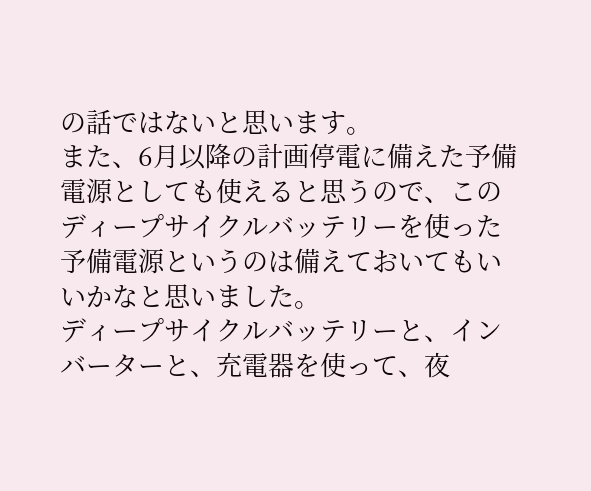の話ではないと思います。
また、6月以降の計画停電に備えた予備電源としても使えると思うので、このディープサイクルバッテリーを使った予備電源というのは備えておいてもいいかなと思いました。
ディープサイクルバッテリーと、インバーターと、充電器を使って、夜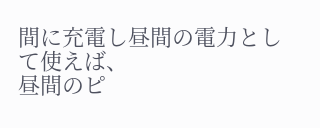間に充電し昼間の電力として使えば、
昼間のピ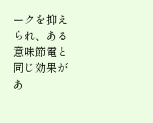ークを抑えられ、ある意味節電と同じ効果があ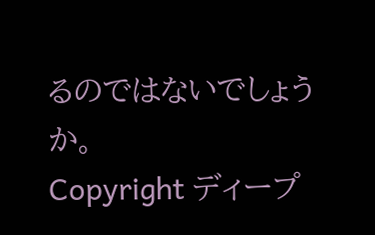るのではないでしょうか。
Copyright ディープ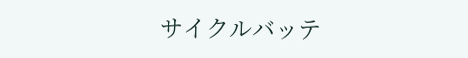サイクルバッテ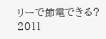リーで節電できる? 2011